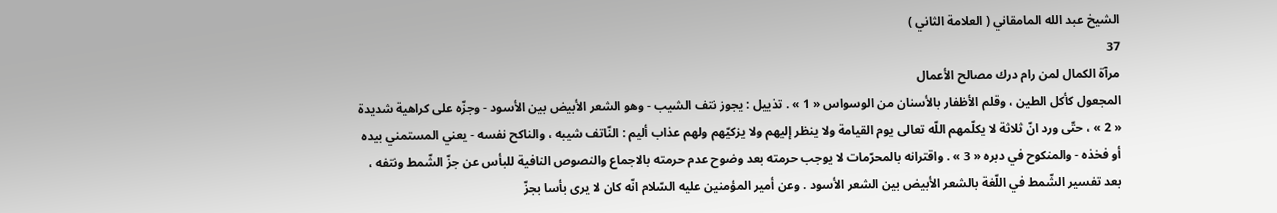الشيخ عبد الله المامقاني ( العلامة الثاني )
37
مرآة الكمال لمن رام درك مصالح الأعمال
المجعول كأكل الطين ، وقلم الأظفار بالأسنان من الوسواس « 1 » . تذييل : يجوز نتف الشيب - وهو الشعر الأبيض بين الأسود - وجزّه على كراهية شديدة « 2 » ، حتّى ورد انّ ثلاثة لا يكلّمهم اللّه تعالى يوم القيامة ولا ينظر إليهم ولا يزكيّهم ولهم عذاب أليم : النّاتف شيبه ، والناكح نفسه - يعني المستمني بيده أو فخذه - والمنكوح في دبره « 3 » . واقترانه بالمحرّمات لا يوجب حرمته بعد وضوح عدم حرمته بالاجماع والنصوص النافية للبأس عن جزّ الشّمط ونتفه ، بعد تفسير الشّمط في اللّغة بالشعر الأبيض بين الشعر الأسود . وعن أمير المؤمنين عليه السّلام انّه كان لا يرى بأسا بجزّ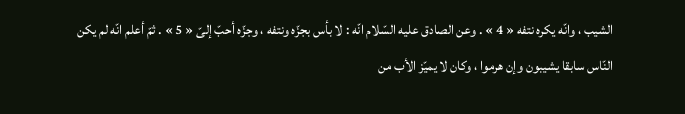الشيب ، وانّه يكره نتفه « 4 » . وعن الصادق عليه السّلام انّه : لا بأس بجزّه ونتفه ، وجزّه أحبّ إلىّ « 5 » . ثمّ أعلم انّه لم يكن النّاس سابقا يشيبون وإن هرموا ، وكان لا يميّز الأب من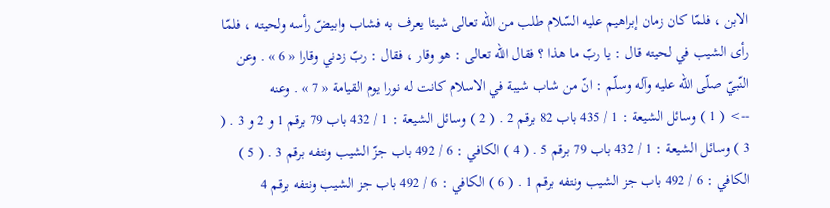الابن ، فلمّا كان زمان إبراهيم عليه السّلام طلب من اللّه تعالى شيئا يعرف به فشاب وابيضّ رأسه ولحيته ، فلمّا رأى الشيب في لحيته قال : يا ربّ ما هذا ؟ فقال اللّه تعالى : هو وقار ، فقال : ربّ زدني وقارا « 6 » . وعن النّبيّ صلّى اللّه عليه وآله وسلّم : انّ من شاب شيبة في الاسلام كانت له نورا يوم القيامة « 7 » . وعنه
--> ( 1 ) وسائل الشيعة : 1 / 435 باب 82 برقم 2 . ( 2 ) وسائل الشيعة : 1 / 432 باب 79 برقم 1 و 2 و 3 . ( 3 ) وسائل الشيعة : 1 / 432 باب 79 برقم 5 . ( 4 ) الكافي : 6 / 492 باب جزّ الشيب ونتفه برقم 3 . ( 5 ) الكافي : 6 / 492 باب جز الشيب ونتفه برقم 1 . ( 6 ) الكافي : 6 / 492 باب جز الشيب ونتفه برقم 4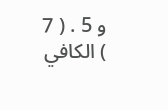و 5 . ( 7 ) الكافي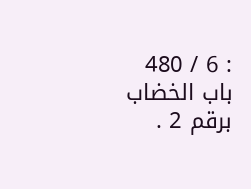: 6 / 480 باب الخضاب برقم 2 .